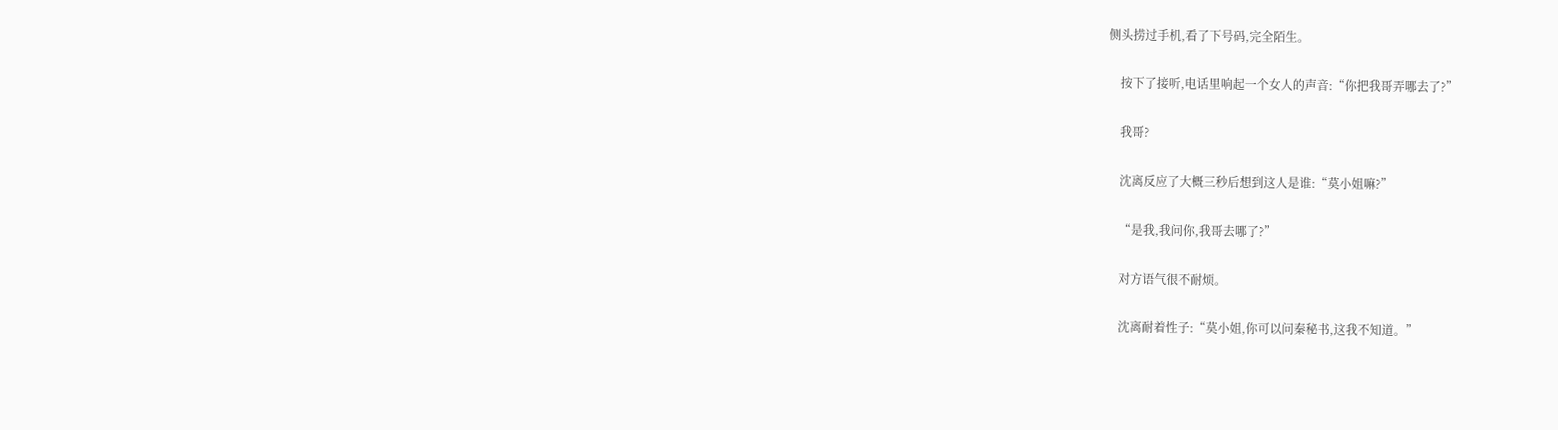侧头捞过手机,看了下号码,完全陌生。

    按下了接听,电话里响起一个女人的声音:“你把我哥弄哪去了?”

    我哥?

    沈离反应了大概三秒后想到这人是谁:“莫小姐嘛?”

    “是我,我问你,我哥去哪了?”

    对方语气很不耐烦。

    沈离耐着性子:“莫小姐,你可以问秦秘书,这我不知道。”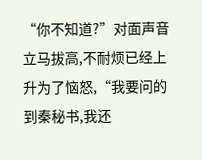“你不知道?”对面声音立马拔高,不耐烦已经上升为了恼怒,“我要问的到秦秘书,我还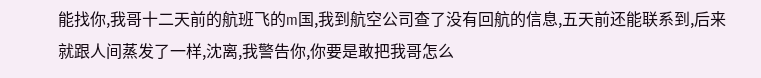能找你,我哥十二天前的航班飞的m国,我到航空公司查了没有回航的信息,五天前还能联系到,后来就跟人间蒸发了一样,沈离,我警告你,你要是敢把我哥怎么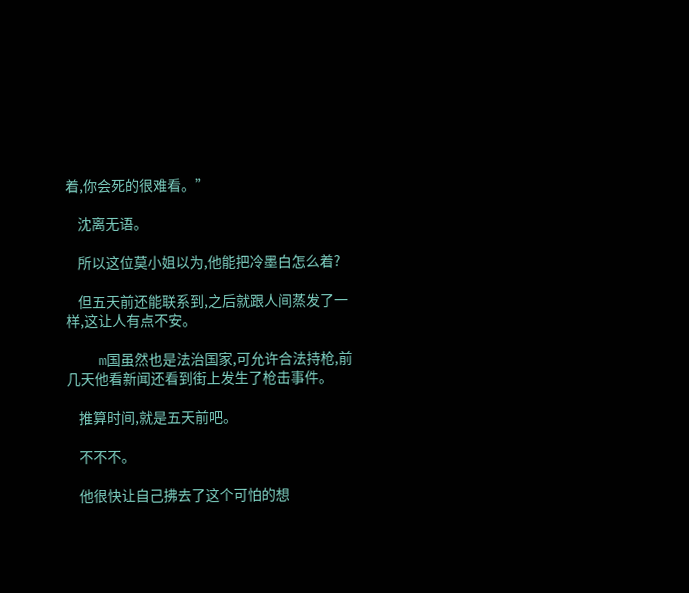着,你会死的很难看。”

    沈离无语。

    所以这位莫小姐以为,他能把冷墨白怎么着?

    但五天前还能联系到,之后就跟人间蒸发了一样,这让人有点不安。

    m国虽然也是法治国家,可允许合法持枪,前几天他看新闻还看到街上发生了枪击事件。

    推算时间,就是五天前吧。

    不不不。

    他很快让自己拂去了这个可怕的想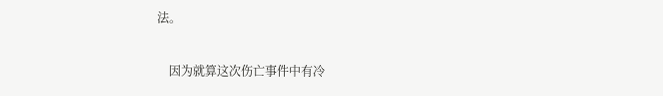法。

    因为就算这次伤亡事件中有冷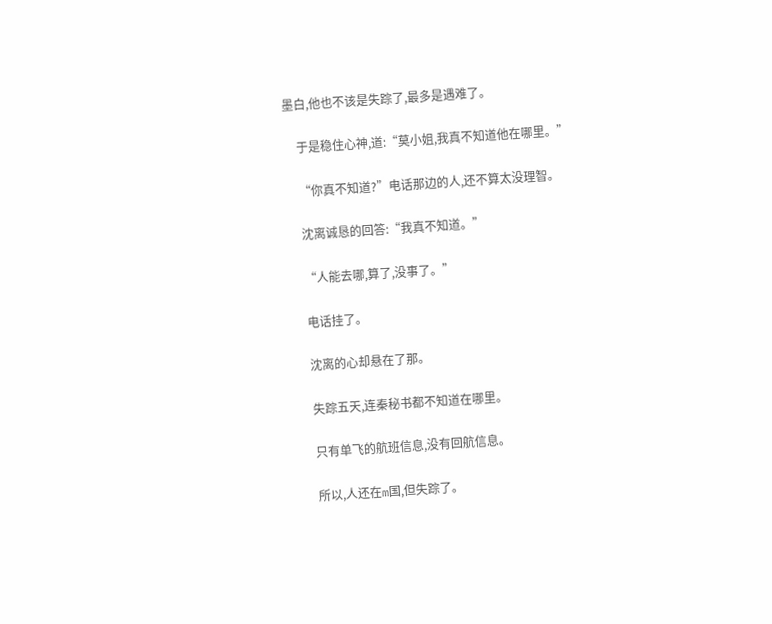墨白,他也不该是失踪了,最多是遇难了。

    于是稳住心神,道:“莫小姐,我真不知道他在哪里。”

    “你真不知道?”电话那边的人,还不算太没理智。

    沈离诚恳的回答:“我真不知道。”

    “人能去哪,算了,没事了。”

    电话挂了。

    沈离的心却悬在了那。

    失踪五天,连秦秘书都不知道在哪里。

    只有单飞的航班信息,没有回航信息。

    所以,人还在m国,但失踪了。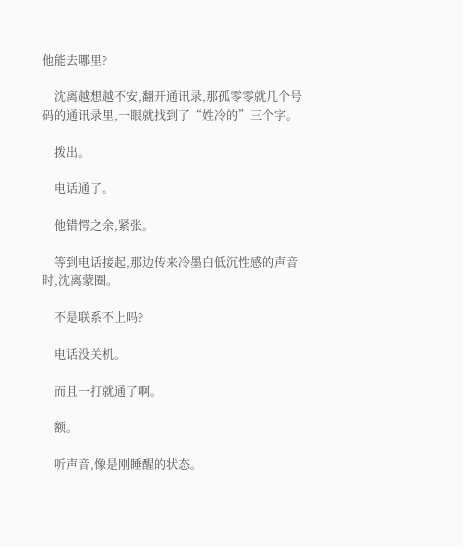他能去哪里?

    沈离越想越不安,翻开通讯录,那孤零零就几个号码的通讯录里,一眼就找到了“姓冷的”三个字。

    拨出。

    电话通了。

    他错愕之余,紧张。

    等到电话接起,那边传来冷墨白低沉性感的声音时,沈离蒙圈。

    不是联系不上吗?

    电话没关机。

    而且一打就通了啊。

    额。

    听声音,像是刚睡醒的状态。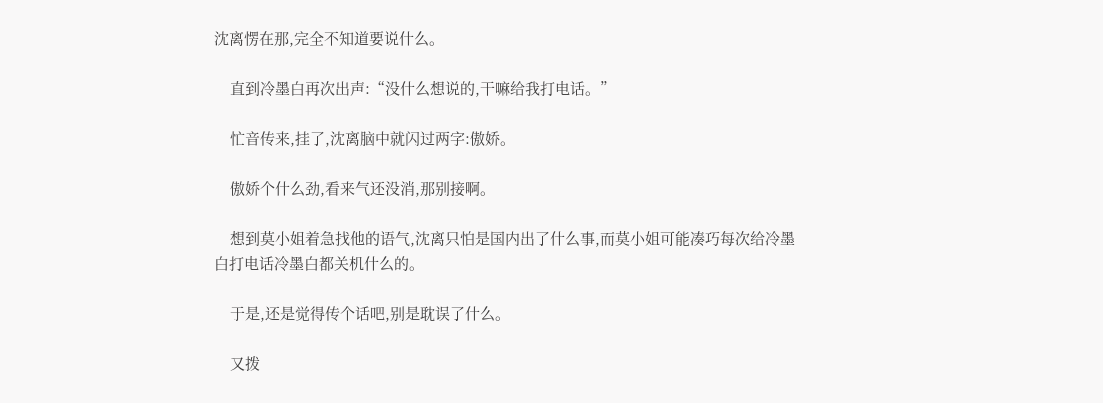沈离愣在那,完全不知道要说什么。

    直到冷墨白再次出声:“没什么想说的,干嘛给我打电话。”

    忙音传来,挂了,沈离脑中就闪过两字:傲娇。

    傲娇个什么劲,看来气还没消,那别接啊。

    想到莫小姐着急找他的语气,沈离只怕是国内出了什么事,而莫小姐可能凑巧每次给冷墨白打电话冷墨白都关机什么的。

    于是,还是觉得传个话吧,别是耽误了什么。

    又拨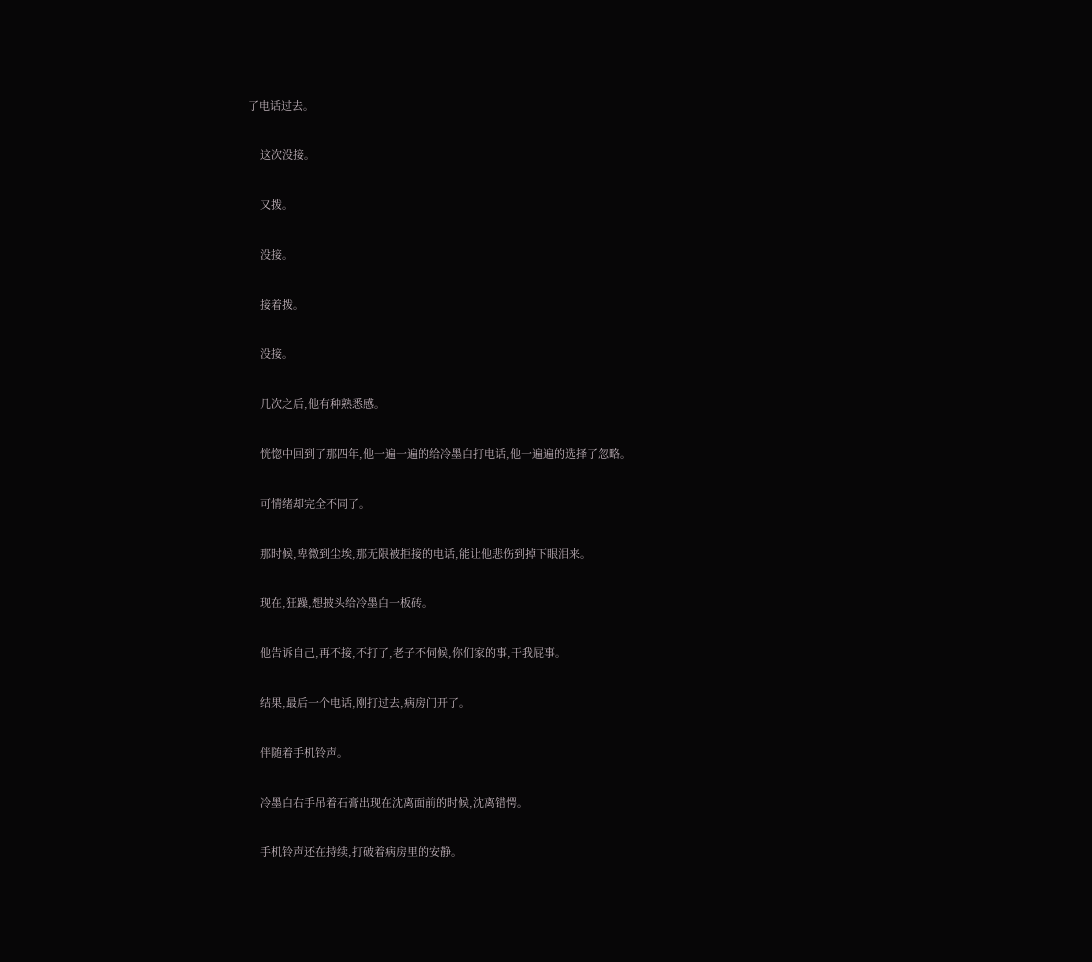了电话过去。

    这次没接。

    又拨。

    没接。

    接着拨。

    没接。

    几次之后,他有种熟悉感。

    恍惚中回到了那四年,他一遍一遍的给冷墨白打电话,他一遍遍的选择了忽略。

    可情绪却完全不同了。

    那时候,卑微到尘埃,那无限被拒接的电话,能让他悲伤到掉下眼泪来。

    现在,狂躁,想披头给冷墨白一板砖。

    他告诉自己,再不接,不打了,老子不伺候,你们家的事,干我屁事。

    结果,最后一个电话,刚打过去,病房门开了。

    伴随着手机铃声。

    冷墨白右手吊着石膏出现在沈离面前的时候,沈离错愕。

    手机铃声还在持续,打破着病房里的安静。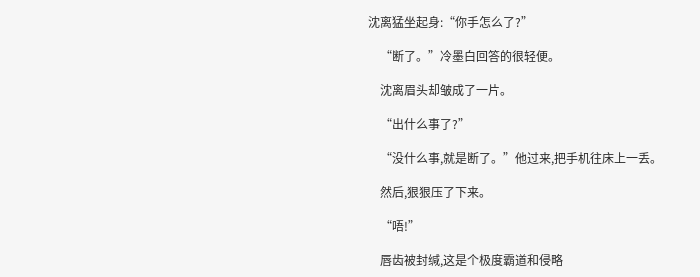沈离猛坐起身:“你手怎么了?”

    “断了。”冷墨白回答的很轻便。

    沈离眉头却皱成了一片。

    “出什么事了?”

    “没什么事,就是断了。”他过来,把手机往床上一丢。

    然后,狠狠压了下来。

    “唔!”

    唇齿被封缄,这是个极度霸道和侵略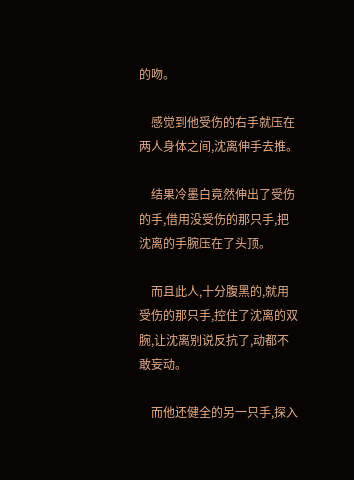的吻。

    感觉到他受伤的右手就压在两人身体之间,沈离伸手去推。

    结果冷墨白竟然伸出了受伤的手,借用没受伤的那只手,把沈离的手腕压在了头顶。

    而且此人,十分腹黑的,就用受伤的那只手,控住了沈离的双腕,让沈离别说反抗了,动都不敢妄动。

    而他还健全的另一只手,探入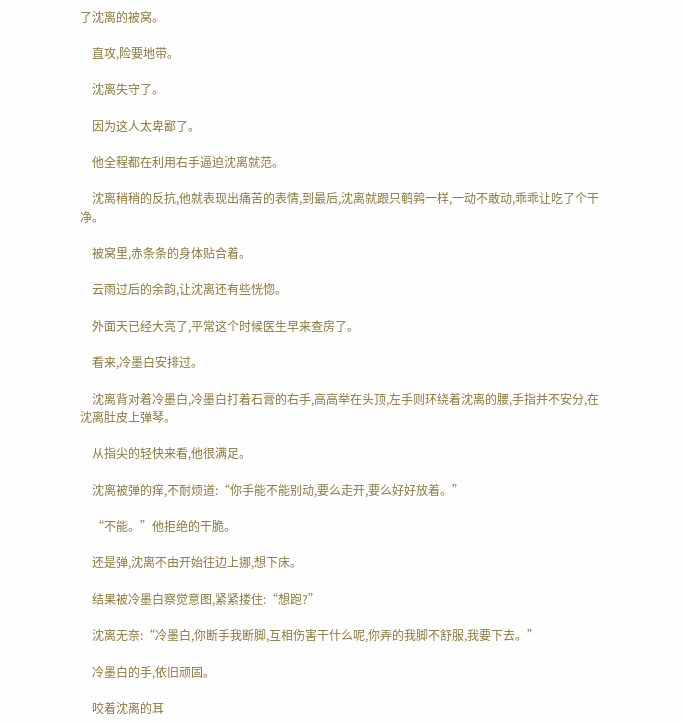了沈离的被窝。

    直攻,险要地带。

    沈离失守了。

    因为这人太卑鄙了。

    他全程都在利用右手逼迫沈离就范。

    沈离稍稍的反抗,他就表现出痛苦的表情,到最后,沈离就跟只鹌鹑一样,一动不敢动,乖乖让吃了个干净。

    被窝里,赤条条的身体贴合着。

    云雨过后的余韵,让沈离还有些恍惚。

    外面天已经大亮了,平常这个时候医生早来查房了。

    看来,冷墨白安排过。

    沈离背对着冷墨白,冷墨白打着石膏的右手,高高举在头顶,左手则环绕着沈离的腰,手指并不安分,在沈离肚皮上弹琴。

    从指尖的轻快来看,他很满足。

    沈离被弹的痒,不耐烦道:“你手能不能别动,要么走开,要么好好放着。”

    “不能。”他拒绝的干脆。

    还是弹,沈离不由开始往边上挪,想下床。

    结果被冷墨白察觉意图,紧紧搂住:“想跑?”

    沈离无奈:“冷墨白,你断手我断脚,互相伤害干什么呢,你弄的我脚不舒服,我要下去。”

    冷墨白的手,依旧顽固。

    咬着沈离的耳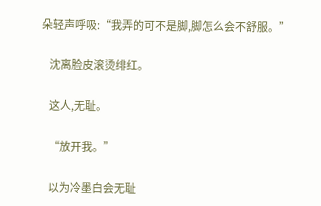朵轻声呼吸:“我弄的可不是脚,脚怎么会不舒服。”

    沈离脸皮滚烫绯红。

    这人,无耻。

    “放开我。”

    以为冷墨白会无耻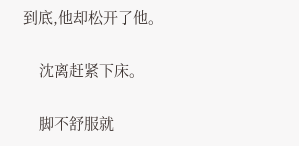到底,他却松开了他。

    沈离赶紧下床。

    脚不舒服就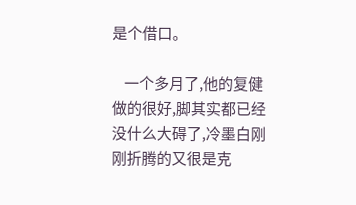是个借口。

    一个多月了,他的复健做的很好,脚其实都已经没什么大碍了,冷墨白刚刚折腾的又很是克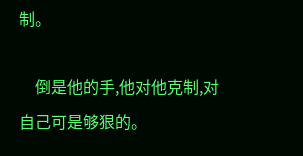制。

    倒是他的手,他对他克制,对自己可是够狠的。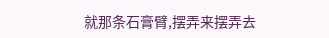就那条石膏臂,摆弄来摆弄去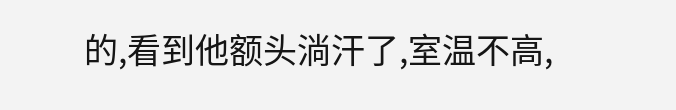的,看到他额头淌汗了,室温不高,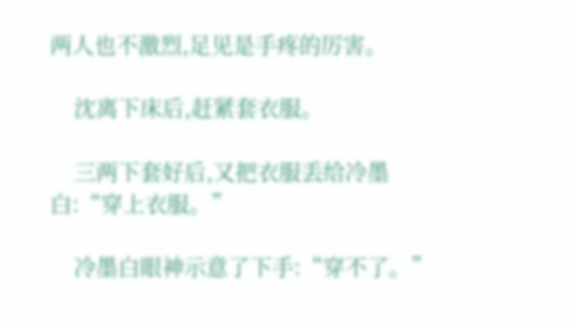两人也不激烈,足见是手疼的厉害。

    沈离下床后,赶紧套衣服。

    三两下套好后,又把衣服丢给冷墨白:“穿上衣服。”

    冷墨白眼神示意了下手:“穿不了。”